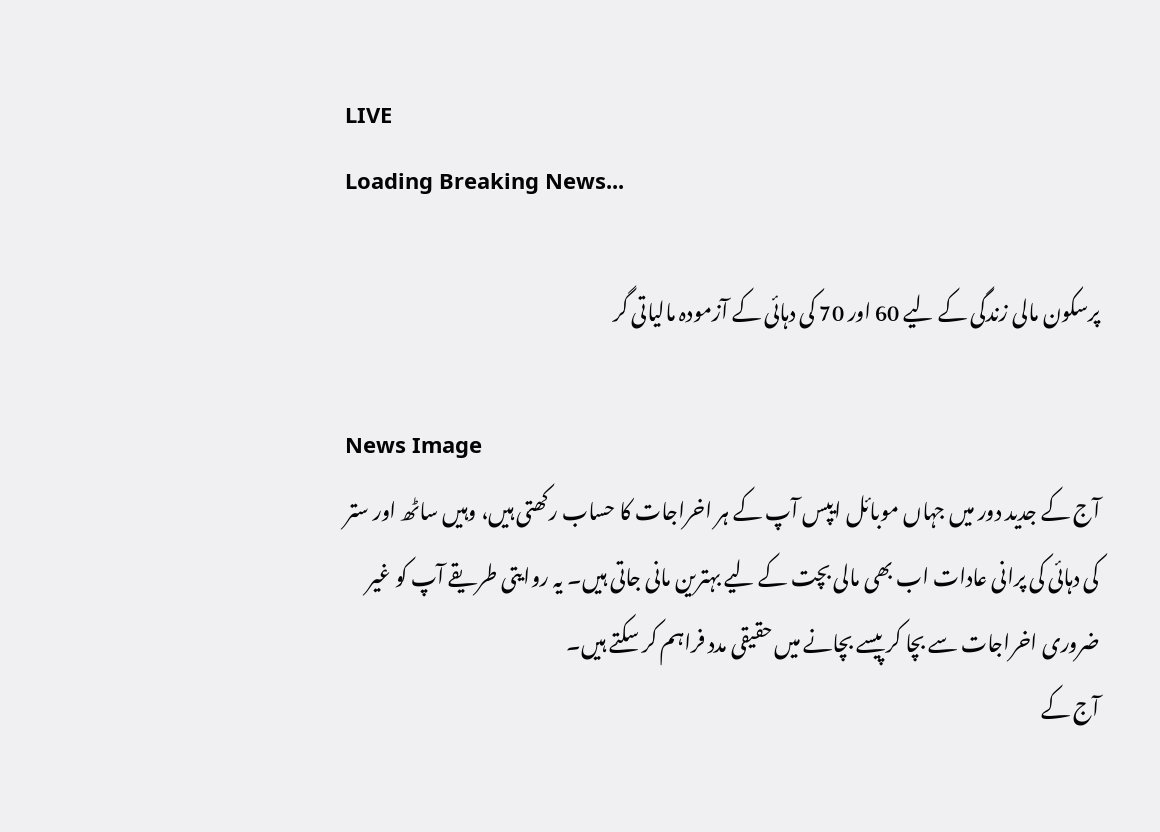LIVE
Loading Breaking News...

پرسکون مالی زندگی کے لیے 60 اور 70 کی دہائی کے آزمودہ مالیاتی گر

News Image
آج کے جدید دور میں جہاں موبائل ایپس آپ کے ہر اخراجات کا حساب رکھتی ہیں، وہیں ساٹھ اور ستر کی دہائی کی پرانی عادات اب بھی مالی بچت کے لیے بہترین مانی جاتی ہیں۔ یہ روایتی طریقے آپ کو غیر ضروری اخراجات سے بچا کر پیسے بچانے میں حقیقی مدد فراہم کر سکتے ہیں۔
آج کے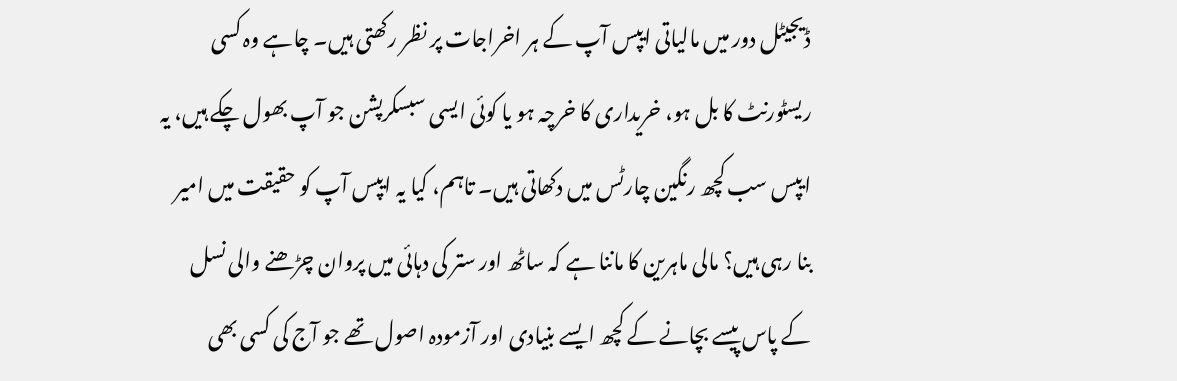ڈیجیٹل دور میں مالیاتی ایپس آپ کے ہر اخراجات پر نظر رکھتی ہیں۔ چاہے وہ کسی ریسٹورنٹ کا بل ہو، خریداری کا خرچہ ہو یا کوئی ایسی سبسکرپشن جو آپ بھول چکے ہیں، یہ ایپس سب کچھ رنگین چارٹس میں دکھاتی ہیں۔ تاہم، کیا یہ ایپس آپ کو حقیقت میں امیر بنا رہی ہیں؟ مالی ماہرین کا ماننا ہے کہ ساٹھ اور ستر کی دہائی میں پروان چڑھنے والی نسل کے پاس پیسے بچانے کے کچھ ایسے بنیادی اور آزمودہ اصول تھے جو آج کی کسی بھی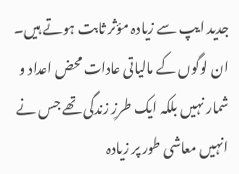جدید ایپ سے زیادہ مؤثر ثابت ہوتے ہیں۔ ان لوگوں کے مالیاتی عادات محض اعداد و شمار نہیں بلکہ ایک طرزِ زندگی تھے جس نے انہیں معاشی طور پر زیادہ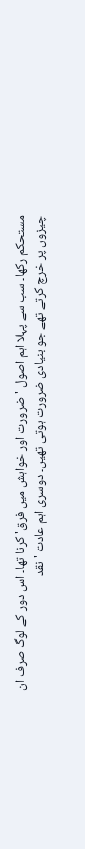مستحکم رکھا۔ سب سے پہلا اہم اصول 'ضرورت اور خواہش میں فرق' کرنا تھا۔ اس دور کے لوگ صرف ان چیزوں پر خرچ کرتے تھے جو بنیادی ضرورت ہوتی تھیں۔ دوسری اہم عادت 'نقد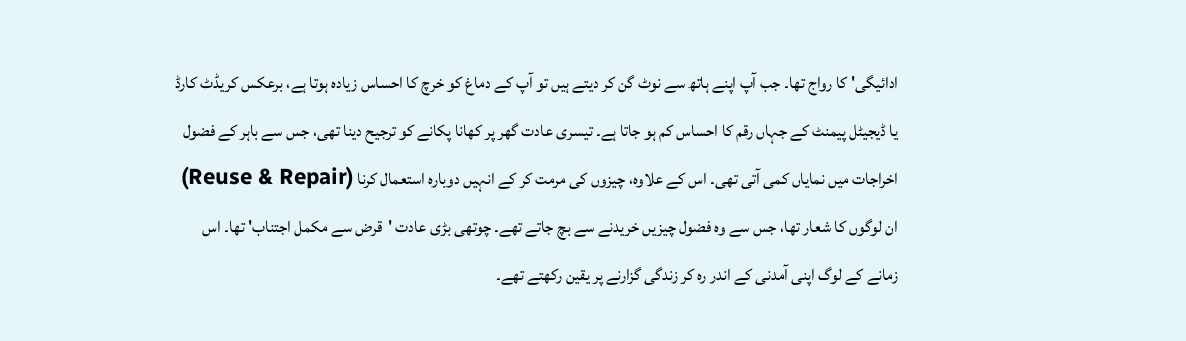ادائیگی' کا رواج تھا۔ جب آپ اپنے ہاتھ سے نوٹ گن کر دیتے ہیں تو آپ کے دماغ کو خرچ کا احساس زیادہ ہوتا ہے، برعکس کریڈٹ کارڈ یا ڈیجیٹل پیمنٹ کے جہاں رقم کا احساس کم ہو جاتا ہے۔ تیسری عادت گھر پر کھانا پکانے کو ترجیح دینا تھی، جس سے باہر کے فضول اخراجات میں نمایاں کمی آتی تھی۔ اس کے علاوہ، چیزوں کی مرمت کر کے انہیں دوبارہ استعمال کرنا (Reuse & Repair) ان لوگوں کا شعار تھا، جس سے وہ فضول چیزیں خریدنے سے بچ جاتے تھے۔ چوتھی بڑی عادت 'قرض سے مکمل اجتناب' تھا۔ اس زمانے کے لوگ اپنی آمدنی کے اندر رہ کر زندگی گزارنے پر یقین رکھتے تھے۔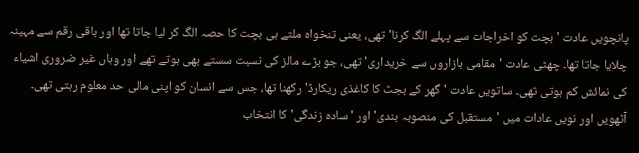پانچویں عادت 'بچت کو اخراجات سے پہلے الگ کرنا' تھی، یعنی تنخواہ ملتے ہی بچت کا حصہ الگ کر لیا جاتا تھا اور باقی رقم سے مہینہ چلایا جاتا تھا۔ چھٹی عادت 'مقامی بازاروں سے خریداری' تھی، جو بڑے مالز کی نسبت سستے بھی ہوتے تھے اور وہاں غیر ضروری اشیاء کی نمائش کم ہوتی تھی۔ ساتویں عادت 'گھر کے بجٹ کا کاغذی ریکارڈ' رکھنا تھا، جس سے انسان کو اپنی مالی حد معلوم رہتی تھی۔ آٹھویں اور نویں عادات میں 'مستقبل کی منصوبہ بندی' اور 'سادہ زندگی' کا انتخاب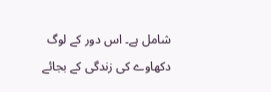شامل ہے۔ اس دور کے لوگ دکھاوے کی زندگی کے بجائے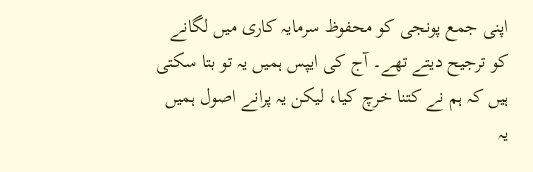اپنی جمع پونجی کو محفوظ سرمایہ کاری میں لگانے کو ترجیح دیتے تھے۔ آج کی ایپس ہمیں یہ تو بتا سکتی ہیں کہ ہم نے کتنا خرچ کیا، لیکن یہ پرانے اصول ہمیں یہ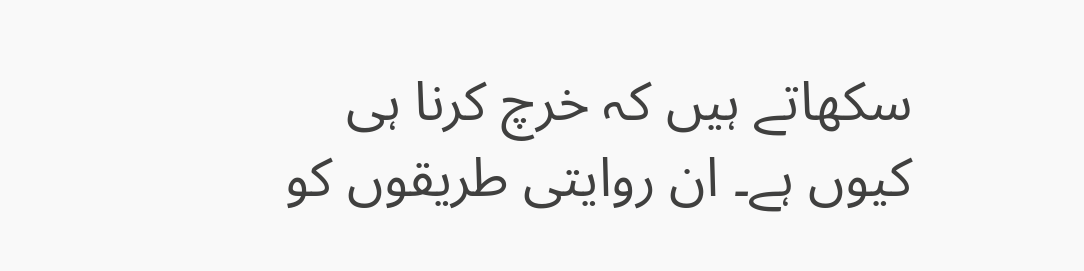سکھاتے ہیں کہ خرچ کرنا ہی کیوں ہے۔ ان روایتی طریقوں کو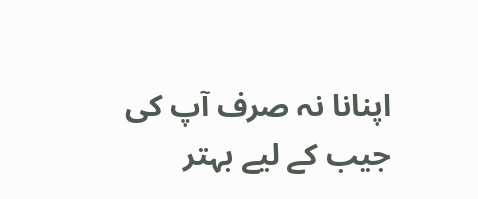اپنانا نہ صرف آپ کی جیب کے لیے بہتر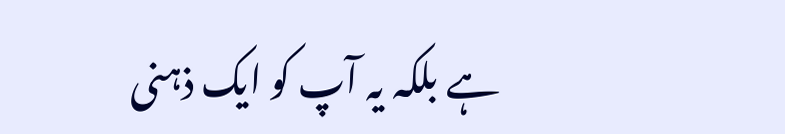ہے بلکہ یہ آپ کو ایک ذہنی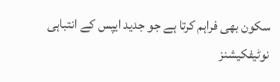سکون بھی فراہم کرتا ہے جو جدید ایپس کے انتباہی نوٹیفکیشنز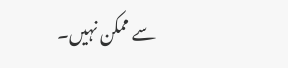سے ممکن نہیں۔